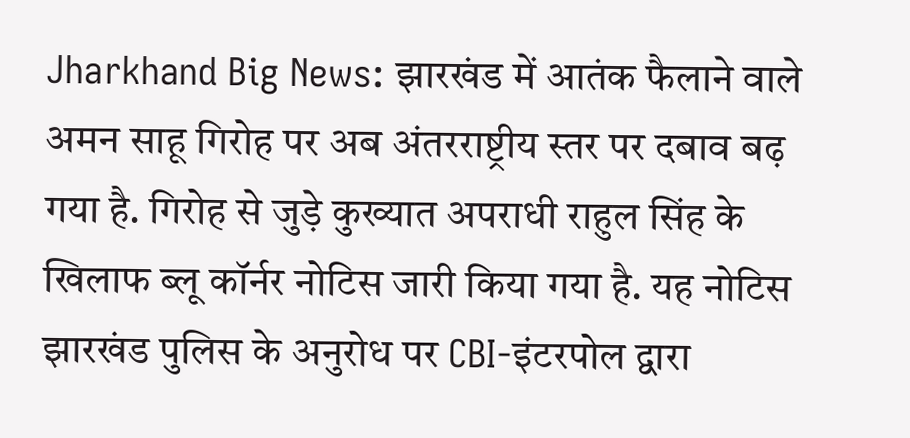Jharkhand Big News: झारखंड में आतंक फैलाने वाले अमन साहू गिरोह पर अब अंतरराष्ट्रीय स्तर पर दबाव बढ़ गया है. गिरोह से जुड़े कुख्यात अपराधी राहुल सिंह के खिलाफ ब्लू कॉर्नर नोटिस जारी किया गया है. यह नोटिस झारखंड पुलिस के अनुरोध पर CBI-इंटरपोल द्वारा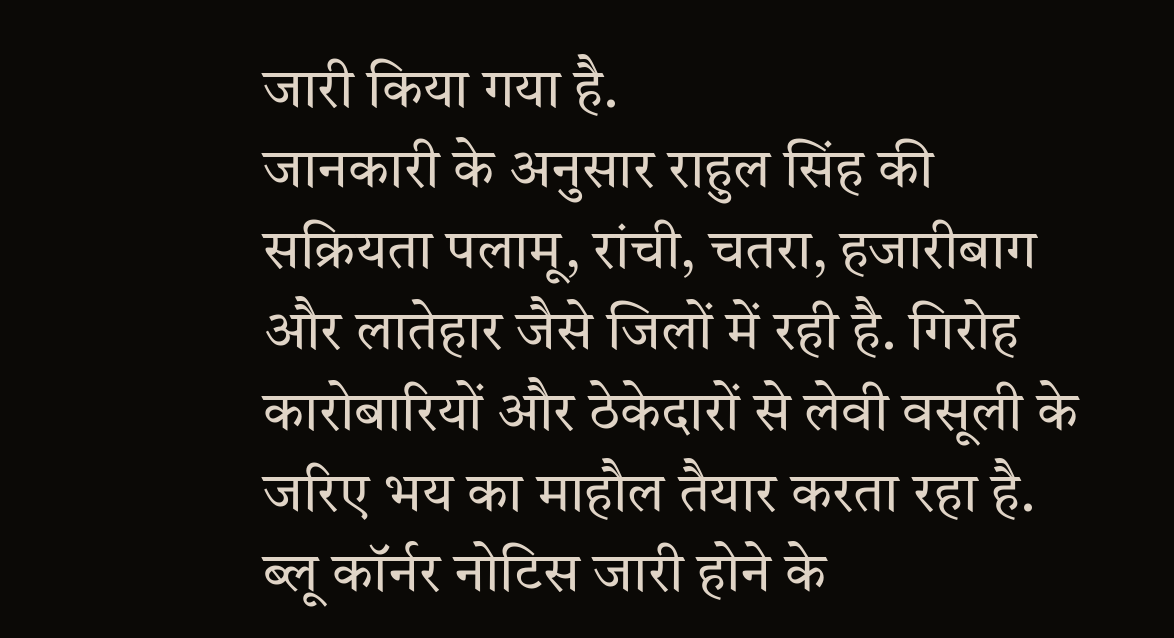जारी किया गया है.
जानकारी के अनुसार राहुल सिंह की सक्रियता पलामू, रांची, चतरा, हजारीबाग और लातेहार जैसे जिलों में रही है. गिरोह कारोबारियों और ठेकेदारों से लेवी वसूली के जरिए भय का माहौल तैयार करता रहा है. ब्लू कॉर्नर नोटिस जारी होने के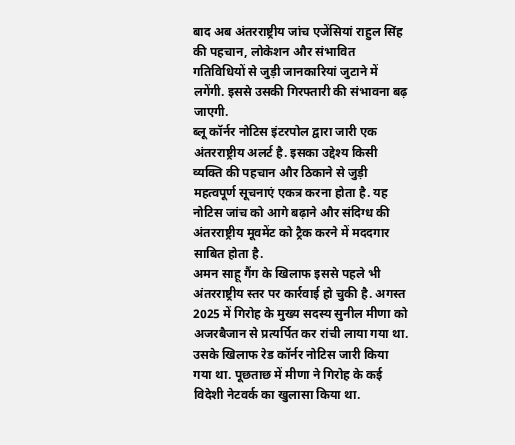बाद अब अंतरराष्ट्रीय जांच एजेंसियां राहुल सिंह की पहचान, लोकेशन और संभावित गतिविधियों से जुड़ी जानकारियां जुटाने में लगेंगी. इससे उसकी गिरफ्तारी की संभावना बढ़ जाएगी.
ब्लू कॉर्नर नोटिस इंटरपोल द्वारा जारी एक अंतरराष्ट्रीय अलर्ट है. इसका उद्देश्य किसी व्यक्ति की पहचान और ठिकाने से जुड़ी महत्वपूर्ण सूचनाएं एकत्र करना होता है. यह नोटिस जांच को आगे बढ़ाने और संदिग्ध की अंतरराष्ट्रीय मूवमेंट को ट्रैक करने में मददगार साबित होता है.
अमन साहू गैंग के खिलाफ इससे पहले भी अंतरराष्ट्रीय स्तर पर कार्रवाई हो चुकी है. अगस्त 2025 में गिरोह के मुख्य सदस्य सुनील मीणा को अजरबैजान से प्रत्यर्पित कर रांची लाया गया था. उसके खिलाफ रेड कॉर्नर नोटिस जारी किया गया था. पूछताछ में मीणा ने गिरोह के कई विदेशी नेटवर्क का खुलासा किया था.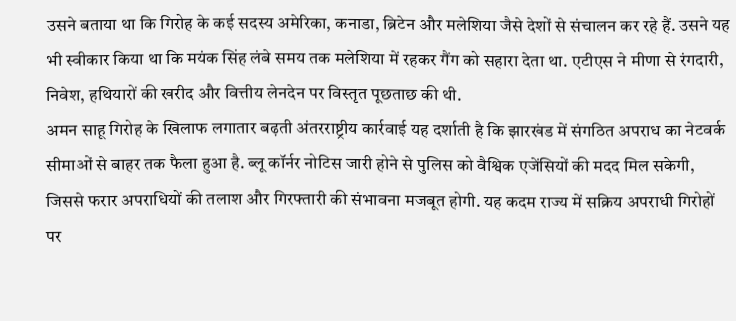उसने बताया था कि गिरोह के कई सदस्य अमेरिका, कनाडा, ब्रिटेन और मलेशिया जैसे देशों से संचालन कर रहे हैं. उसने यह भी स्वीकार किया था कि मयंक सिंह लंबे समय तक मलेशिया में रहकर गैंग को सहारा देता था. एटीएस ने मीणा से रंगदारी, निवेश, हथियारों की खरीद और वित्तीय लेनदेन पर विस्तृत पूछताछ की थी.
अमन साहू गिरोह के खिलाफ लगातार बढ़ती अंतरराष्ट्रीय कार्रवाई यह दर्शाती है कि झारखंड में संगठित अपराध का नेटवर्क सीमाओं से बाहर तक फैला हुआ है. ब्लू कॉर्नर नोटिस जारी होने से पुलिस को वैश्विक एजेंसियों की मदद मिल सकेगी, जिससे फरार अपराधियों की तलाश और गिरफ्तारी की संभावना मजबूत होगी. यह कदम राज्य में सक्रिय अपराधी गिरोहों पर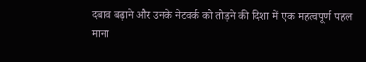दबाव बढ़ाने और उनके नेटवर्क को तोड़ने की दिशा में एक महत्वपूर्ण पहल माना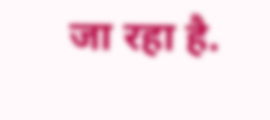जा रहा है.